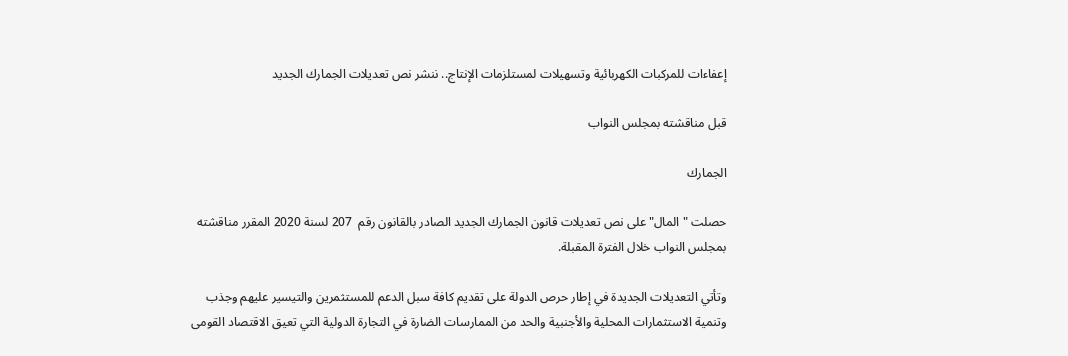إعفاءات للمركبات الكهربائية وتسهيلات لمستلزمات الإنتاج.. ننشر نص تعديلات الجمارك الجديد

قبل مناقشته بمجلس النواب

الجمارك

حصلت " المال" على نص تعديلات قانون الجمارك الجديد الصادر بالقانون رقم  207 لسنة 2020 المقرر مناقشته بمجلس النواب خلال الفترة المقبلة.

وتأتي التعديلات الجديدة في إطار حرص الدولة على تقديم كافة سبل الدعم للمستثمرين والتيسير عليهم وجذب وتنمية الاستثمارات المحلية والأجنبية والحد من الممارسات الضارة في التجارة الدولية التي تعيق الاقتصاد القومى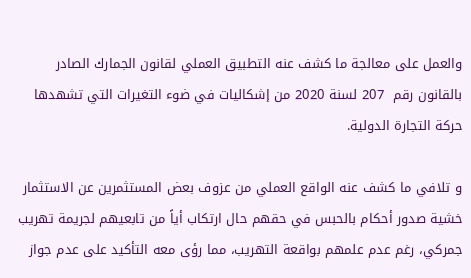والعمل على معالجة ما كشف عنه التطبيق العملي لقانون الجمارك الصادر بالقانون رقم  207 لسنة 2020 من إشكاليات في ضوء التغيرات التي تشهدها حركة التجارة الدولية.

و تلافي ما كشف عنه الواقع العملي من عزوف بعض المستثمرين عن الاستثمار خشية صدور أحكام بالحبس في حقهم حال ارتكاب أياً من تابعيهم لجريمة تهريب جمركي، رغم عدم علمهم بواقعة التهريب، مما رؤى معه التأكيد على عدم جواز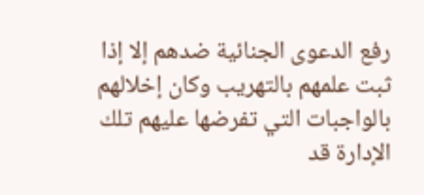رفع الدعوى الجنائية ضدهم إلا إذا ثبت علمهم بالتهريب وكان إخلالهم بالواجبات التي تفرضها عليهم تلك الإدارة قد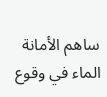ساهم الأمانة الماء في وقوع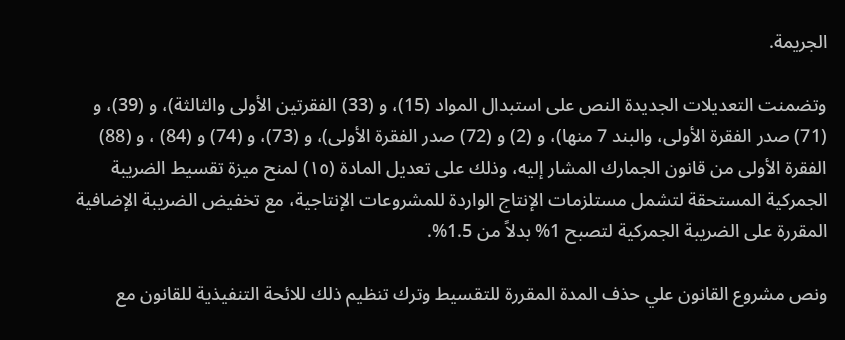الجريمة.

وتضمنت التعديلات الجديدة النص على استبدال المواد (15)، و (33) الفقرتين الأولى والثالثة)، و (39)، و (71) صدر الفقرة الأولى، والبند 7 منها)، و (2) و (72) صدر الفقرة الأولى)، و (73)، و (74) و (84) ، و (88) الفقرة الأولى من قانون الجمارك المشار إليه، وذلك على تعديل المادة (١٥) لمنح ميزة تقسيط الضريبة الجمركية المستحقة لتشمل مستلزمات الإنتاج الواردة للمشروعات الإنتاجية، مع تخفيض الضريبة الإضافية المقررة على الضريبة الجمركية لتصبح 1% بدلاً من 1.5%.

ونص مشروع القانون علي حذف المدة المقررة للتقسيط وترك تنظيم ذلك للائحة التنفيذية للقانون مع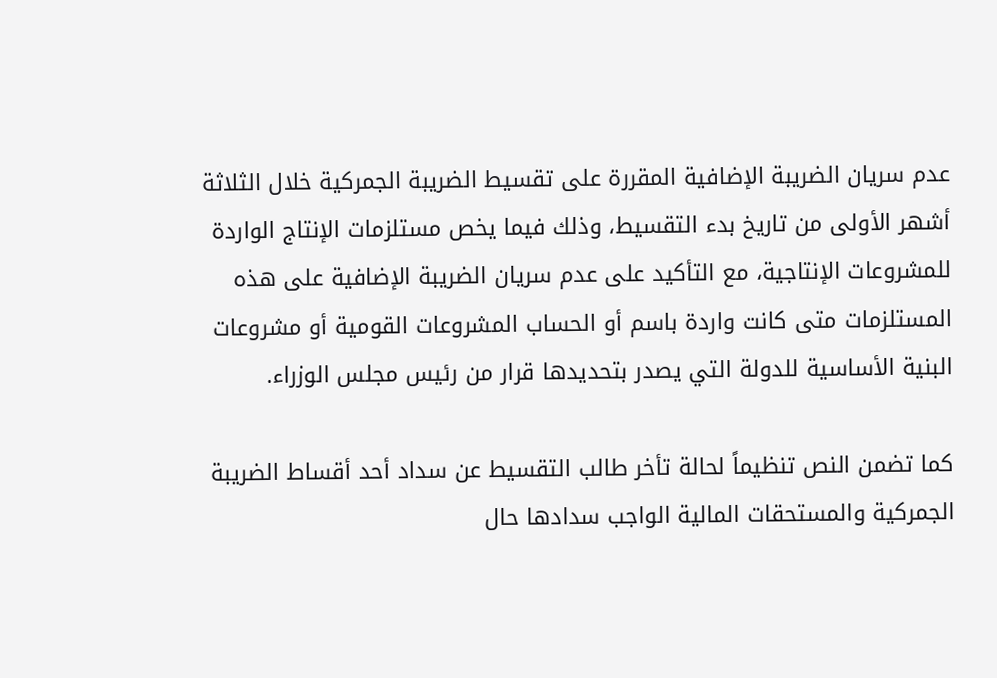عدم سريان الضريبة الإضافية المقررة على تقسيط الضريبة الجمركية خلال الثلاثة أشهر الأولى من تاريخ بدء التقسيط، وذلك فيما يخص مستلزمات الإنتاج الواردة للمشروعات الإنتاجية، مع التأكيد على عدم سريان الضريبة الإضافية على هذه المستلزمات متى كانت واردة باسم أو الحساب المشروعات القومية أو مشروعات البنية الأساسية للدولة التي يصدر بتحديدها قرار من رئيس مجلس الوزراء.

كما تضمن النص تنظيماً لحالة تأخر طالب التقسيط عن سداد أحد أقساط الضريبة الجمركية والمستحقات المالية الواجب سدادها حال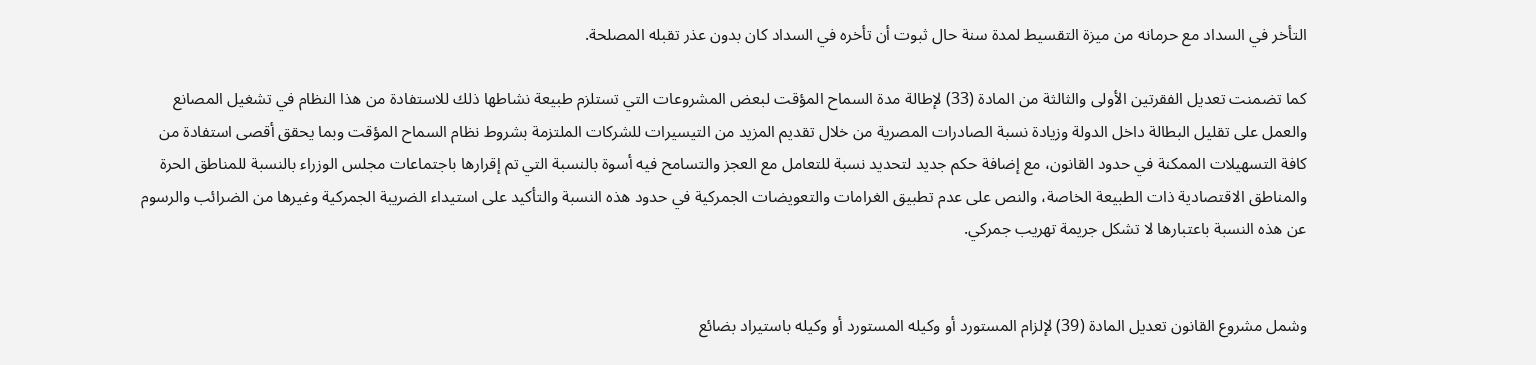التأخر في السداد مع حرمانه من ميزة التقسيط لمدة سنة حال ثبوت أن تأخره في السداد كان بدون عذر تقبله المصلحة.

كما تضمنت تعديل الفقرتين الأولى والثالثة من المادة (33) لإطالة مدة السماح المؤقت لبعض المشروعات التي تستلزم طبيعة نشاطها ذلك للاستفادة من هذا النظام في تشغيل المصانع والعمل على تقليل البطالة داخل الدولة وزيادة نسبة الصادرات المصرية من خلال تقديم المزيد من التيسيرات للشركات الملتزمة بشروط نظام السماح المؤقت وبما يحقق أقصى استفادة من كافة التسهيلات الممكنة في حدود القانون، مع إضافة حكم جديد لتحديد نسبة للتعامل مع العجز والتسامح فيه أسوة بالنسبة التي تم إقرارها باجتماعات مجلس الوزراء بالنسبة للمناطق الحرة والمناطق الاقتصادية ذات الطبيعة الخاصة، والنص على عدم تطبيق الغرامات والتعويضات الجمركية في حدود هذه النسبة والتأكيد على استيداء الضريبة الجمركية وغيرها من الضرائب والرسوم عن هذه النسبة باعتبارها لا تشكل جريمة تهريب جمركي.


وشمل مشروع القانون تعديل المادة (39) لإلزام المستورد أو وكيله المستورد أو وكيله باستيراد بضائع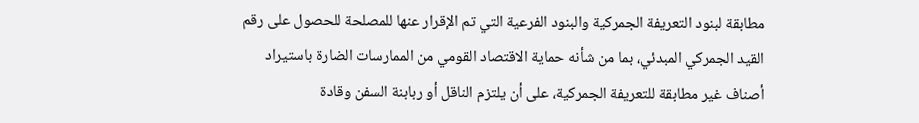مطابقة لبنود التعريفة الجمركية والبنود الفرعية التي تم الإقرار عنها للمصلحة للحصول على رقم القيد الجمركي المبدئي، بما من شأنه حماية الاقتصاد القومي من الممارسات الضارة باستيراد أصناف غير مطابقة للتعريفة الجمركية، على أن يلتزم الناقل أو ربابنة السفن وقادة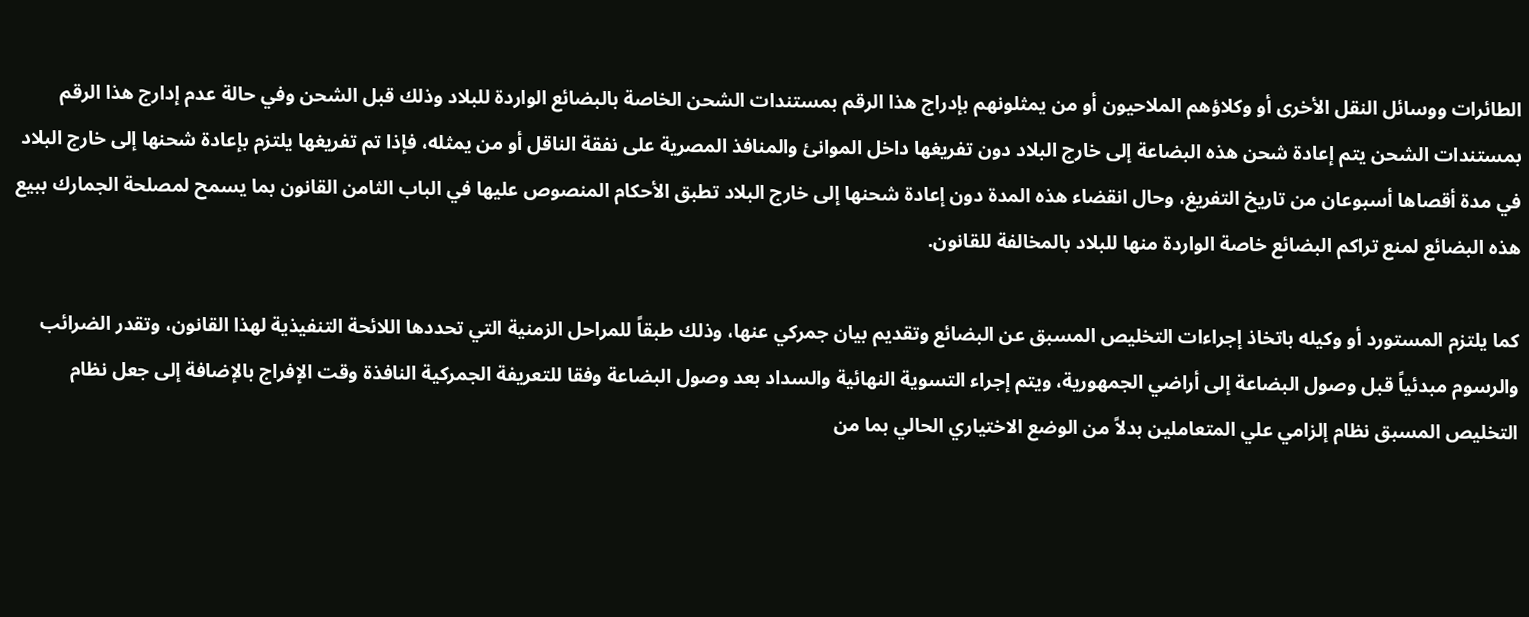الطائرات ووسائل النقل الأخرى أو وكلاؤهم الملاحيون أو من يمثلونهم بإدراج هذا الرقم بمستندات الشحن الخاصة بالبضائع الواردة للبلاد وذلك قبل الشحن وفي حالة عدم إدارج هذا الرقم بمستندات الشحن يتم إعادة شحن هذه البضاعة إلى خارج البلاد دون تفريغها داخل الموانئ والمنافذ المصرية على نفقة الناقل أو من يمثله، فإذا تم تفريغها يلتزم بإعادة شحنها إلى خارج البلاد في مدة أقصاها أسبوعان من تاريخ التفريغ، وحال انقضاء هذه المدة دون إعادة شحنها إلى خارج البلاد تطبق الأحكام المنصوص عليها في الباب الثامن القانون بما يسمح لمصلحة الجمارك ببيع هذه البضائع لمنع تراكم البضائع خاصة الواردة منها للبلاد بالمخالفة للقانون.

كما يلتزم المستورد أو وكيله باتخاذ إجراءات التخليص المسبق عن البضائع وتقديم بيان جمركي عنها، وذلك طبقاً للمراحل الزمنية التي تحددها اللائحة التنفيذية لهذا القانون، وتقدر الضرائب والرسوم مبدئياً قبل وصول البضاعة إلى أراضي الجمهورية، ويتم إجراء التسوية النهائية والسداد بعد وصول البضاعة وفقا للتعريفة الجمركية النافذة وقت الإفراج بالإضافة إلى جعل نظام التخليص المسبق نظام إلزامي علي المتعاملين بدلاً من الوضع الاختياري الحالي بما من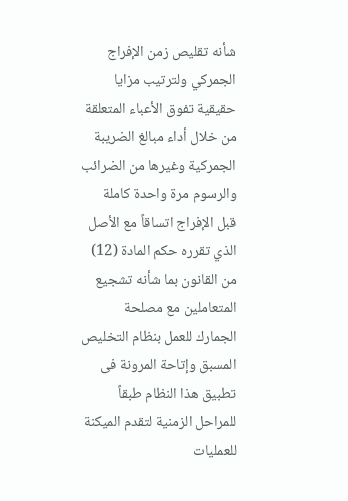شأنه تقليص زمن الإفراج الجمركي ولترتيب مزايا حقيقية تفوق الأعباء المتعلقة من خلال أداء مبالغ الضريبة الجمركية وغيرها من الضرائب والرسوم مرة واحدة كاملة قبل الإفراج اتساقاً مع الأصل الذي تقرره حكم المادة (12) من القانون بما شأنه تشجيع المتعاملين مع مصلحة الجمارك للعمل بنظام التخليص المسبق وإتاحة المرونة فى تطبيق هذا النظام طبقاً للمراحل الزمنية لتقدم الميكنة للعمليات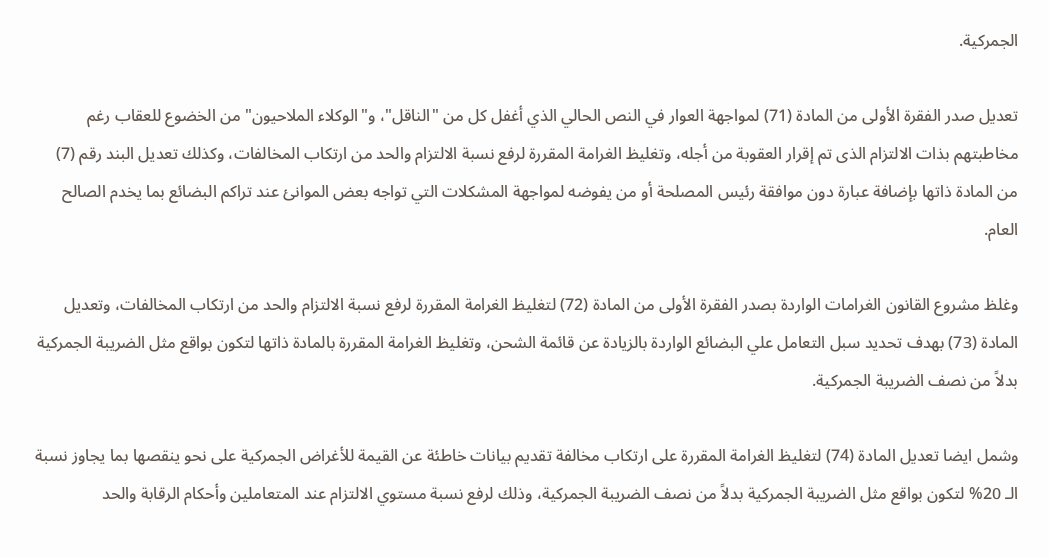الجمركية.

تعديل صدر الفقرة الأولى من المادة (71) لمواجهة العوار في النص الحالي الذي أغفل كل من "الناقل"، و"الوكلاء الملاحيون" من الخضوع للعقاب رغم مخاطبتهم بذات الالتزام الذى تم إقرار العقوبة من أجله، وتغليظ الغرامة المقررة لرفع نسبة الالتزام والحد من ارتكاب المخالفات، وكذلك تعديل البند رقم (7) من المادة ذاتها بإضافة عبارة دون موافقة رئيس المصلحة أو من يفوضه لمواجهة المشكلات التي تواجه بعض الموانئ عند تراكم البضائع بما يخدم الصالح العام.

وغلظ مشروع القانون الغرامات الواردة بصدر الفقرة الأولى من المادة (72) لتغليظ الغرامة المقررة لرفع نسبة الالتزام والحد من ارتكاب المخالفات، وتعديل المادة (73) بهدف تحديد سبل التعامل علي البضائع الواردة بالزيادة عن قائمة الشحن، وتغليظ الغرامة المقررة بالمادة ذاتها لتكون بواقع مثل الضريبة الجمركية بدلاً من نصف الضريبة الجمركية.

وشمل ايضا تعديل المادة (74) لتغليظ الغرامة المقررة على ارتكاب مخالفة تقديم بيانات خاطئة عن القيمة للأغراض الجمركية على نحو ينقصها بما يجاوز نسبة الـ 20% لتكون بواقع مثل الضريبة الجمركية بدلاً من نصف الضريبة الجمركية، وذلك لرفع نسبة مستوي الالتزام عند المتعاملين وأحكام الرقابة والحد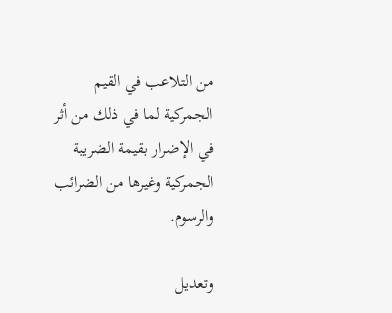من التلاعب في القيم الجمركية لما في ذلك من أثر في الإضرار بقيمة الضريبة الجمركية وغيرها من الضرائب والرسوم.

وتعديل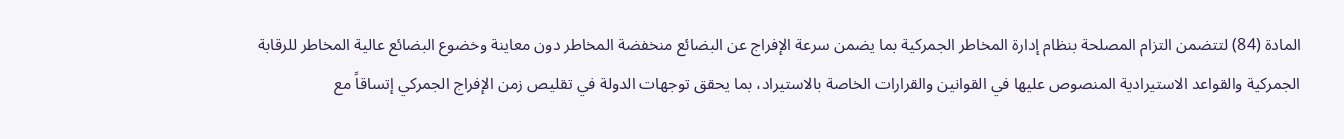المادة (84) لتتضمن التزام المصلحة بنظام إدارة المخاطر الجمركية بما يضمن سرعة الإفراج عن البضائع منخفضة المخاطر دون معاينة وخضوع البضائع عالية المخاطر للرقابة الجمركية والقواعد الاستيرادية المنصوص عليها في القوانين والقرارات الخاصة بالاستيراد، بما يحقق توجهات الدولة في تقليص زمن الإفراج الجمركي إتساقاً مع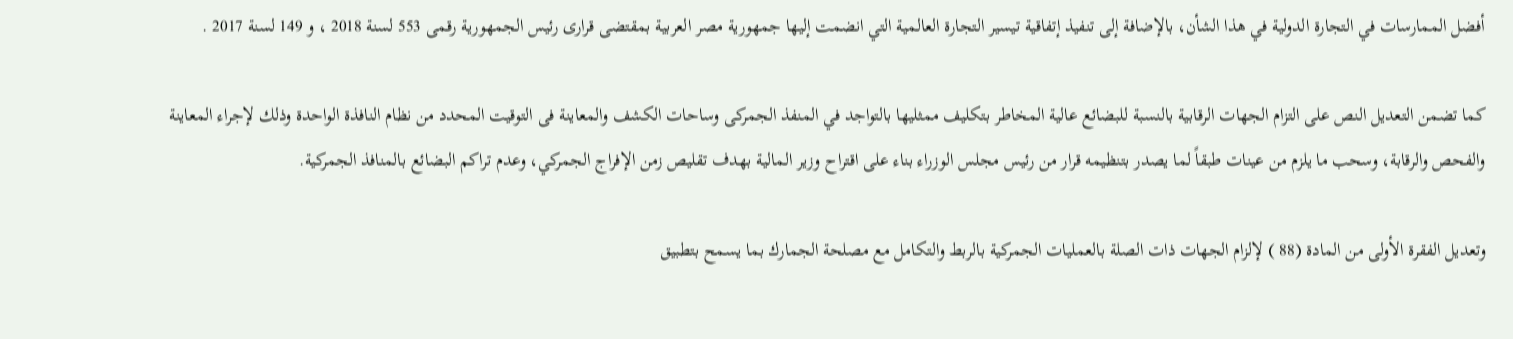أفضل الممارسات في التجارة الدولية في هذا الشأن، بالإضافة إلى تنفيذ إتفاقية تيسير التجارة العالمية التي انضمت إليها جمهورية مصر العربية بمقتضى قراری رئيس الجمهورية رقمى 553 لسنة 2018 ، و 149 لسنة 2017 .

كما تضمن التعديل النص على التزام الجهات الرقابية بالنسبة للبضائع عالية المخاطر بتكليف ممثليها بالتواجد في المنفذ الجمركى وساحات الكشف والمعاينة فى التوقيت المحدد من نظام النافذة الواحدة وذلك لإجراء المعاينة والفحص والرقابة، وسحب ما يلزم من عينات طبقاً لما يصدر بتنظيمه قرار من رئيس مجلس الوزراء بناء على اقتراح وزير المالية بهدف تقليص زمن الإفراج الجمركي، وعدم تراكم البضائع بالمنافذ الجمركية.

وتعديل الفقرة الأولى من المادة (88 ) لإلزام الجهات ذات الصلة بالعمليات الجمركية بالربط والتكامل مع مصلحة الجمارك بما يسمح بتطبيق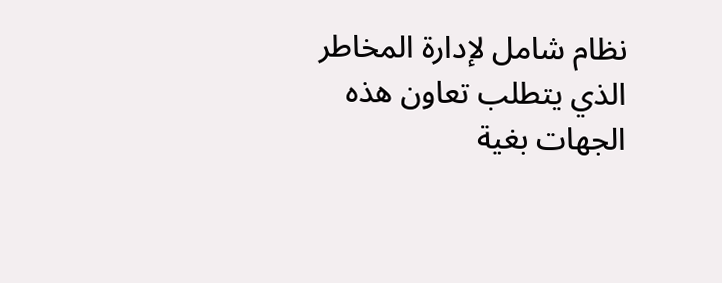نظام شامل لإدارة المخاطر الذي يتطلب تعاون هذه الجهات بغية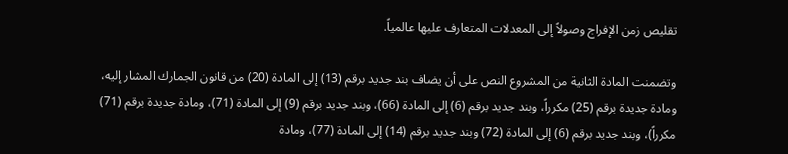تقليص زمن الإفراج وصولاً إلى المعدلات المتعارف عليها عالمياً.

وتضمنت المادة الثانية من المشروع النص على أن يضاف بند جديد برقم (13) إلى المادة (20) من قانون الجمارك المشار إليه، ومادة جديدة برقم (25) مكرراً، وبند جديد برقم (6) إلى المادة (66)، وبند جديد برقم (9) إلى المادة (71)، ومادة جديدة برقم (71) مكرراً)، وبند جديد برقم (6) إلى المادة (72) وبند جديد برقم (14) إلى المادة (77)، ومادة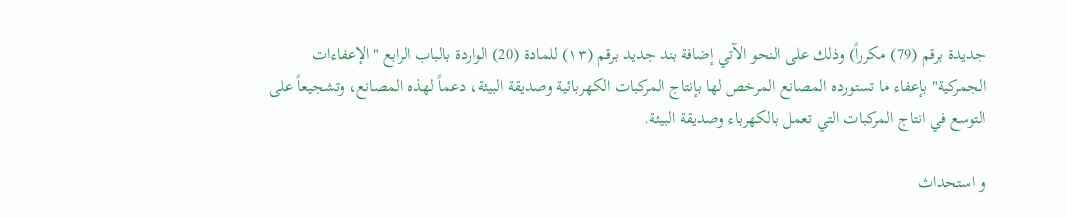جديدة برقم (79) مكرراً) وذلك على النحو الآتي إضافة بند جديد برقم (۱۳) للمادة (20) الواردة بالباب الرابع "الإعفاءات الجمركية" بإعفاء ما تستورده المصانع المرخص لها بإنتاج المركبات الكهربائية وصديقة البيئة، دعماً لهذه المصانع، وتشجيعاً على التوسع في انتاج المركبات التي تعمل بالكهرباء وصديقة البيئة.

و استحداث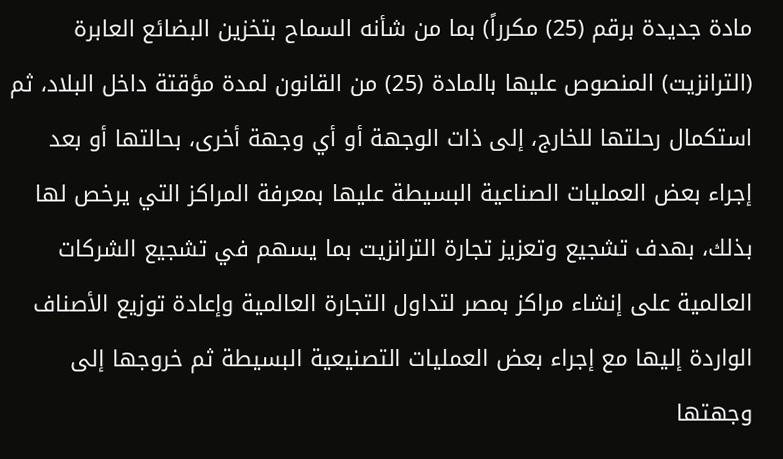مادة جديدة برقم (25) مكرراً) بما من شأنه السماح بتخزين البضائع العابرة (الترانزيت) المنصوص عليها بالمادة (25) من القانون لمدة مؤقتة داخل البلاد، ثم استكمال رحلتها للخارج، إلى ذات الوجهة أو أي وجهة أخرى، بحالتها أو بعد إجراء بعض العمليات الصناعية البسيطة عليها بمعرفة المراكز التي يرخص لها بذلك، بهدف تشجيع وتعزيز تجارة الترانزيت بما يسهم في تشجيع الشركات العالمية على إنشاء مراكز بمصر لتداول التجارة العالمية وإعادة توزيع الأصناف الواردة إليها مع إجراء بعض العمليات التصنيعية البسيطة ثم خروجها إلى وجهتها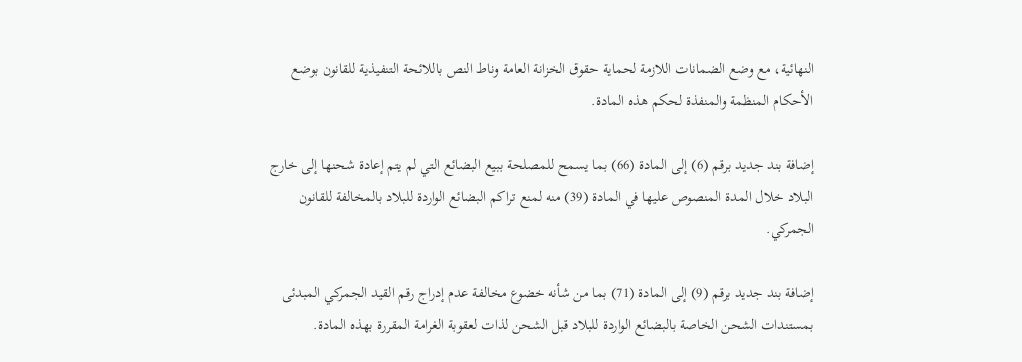النهائية، مع وضع الضمانات اللازمة لحماية حقوق الخزانة العامة وناط النص باللائحة التنفيذية للقانون بوضع الأحكام المنظمة والمنفذة لحكم هذه المادة.

إضافة بند جديد برقم (6) إلى المادة (66) بما يسمح للمصلحة ببيع البضائع التي لم يتم إعادة شحنها إلى خارج البلاد خلال المدة المنصوص عليها في المادة (39) منه لمنع تراكم البضائع الواردة للبلاد بالمخالفة للقانون الجمركي.

إضافة بند جديد برقم (9) إلى المادة (71) بما من شأنه خضوع مخالفة عدم إدراج رقم القيد الجمركي المبدئى بمستندات الشحن الخاصة بالبضائع الواردة للبلاد قبل الشحن لذات لعقوبة الغرامة المقررة بهذه المادة.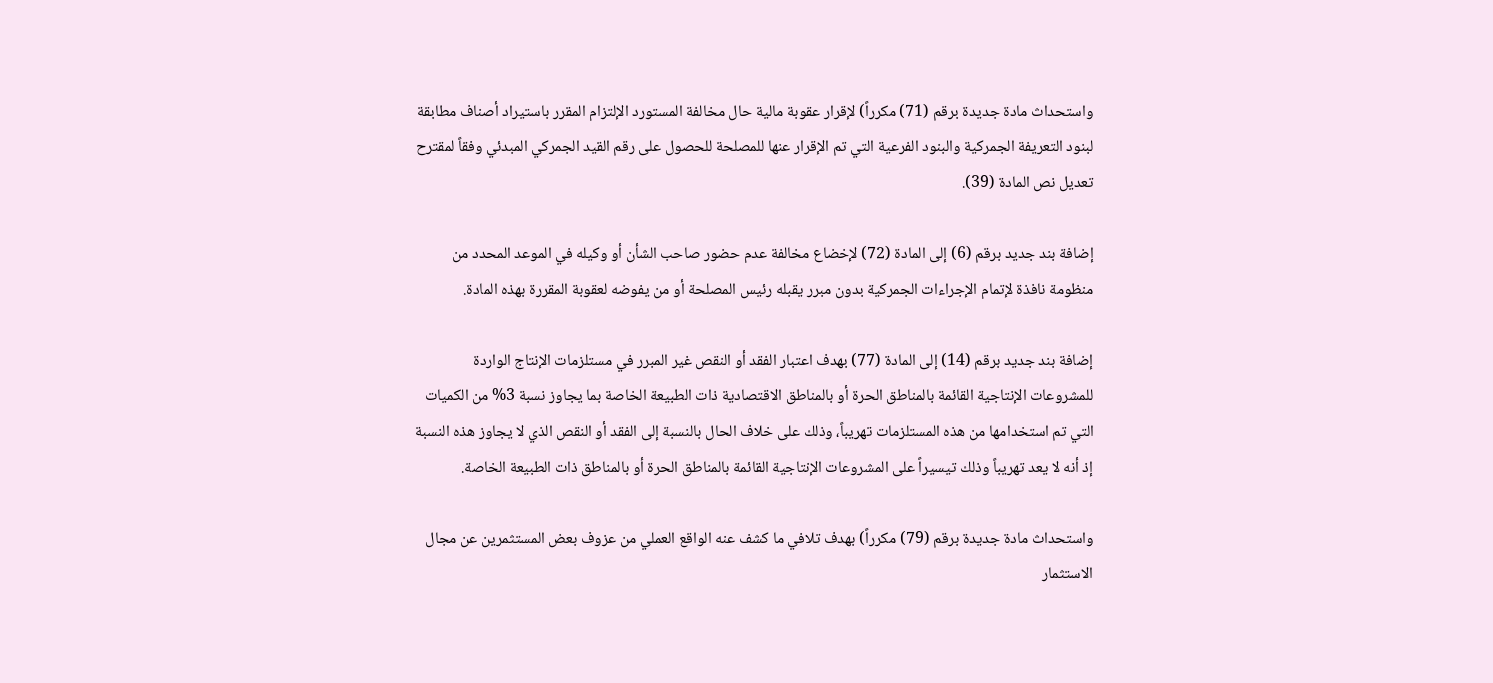واستحداث مادة جديدة برقم (71) مكرراً) لإقرار عقوبة مالية حال مخالفة المستورد الإلتزام المقرر باستيراد أصناف مطابقة لبنود التعريفة الجمركية والبنود الفرعية التي تم الإقرار عنها للمصلحة للحصول على رقم القيد الجمركي المبدئي وفقاً لمقترح تعديل نص المادة (39).

إضافة بند جديد برقم (6) إلى المادة (72) لإخضاع مخالفة عدم حضور صاحب الشأن أو وكيله في الموعد المحدد من منظومة نافذة لإتمام الإجراءات الجمركية بدون مبرر يقبله رئيس المصلحة أو من يفوضه لعقوبة المقررة بهذه المادة.

إضافة بند جديد برقم (14) إلى المادة (77) بهدف اعتبار الفقد أو النقص غير المبرر في مستلزمات الإنتاج الواردة للمشروعات الإنتاجية القائمة بالمناطق الحرة أو بالمناطق الاقتصادية ذات الطبيعة الخاصة بما يجاوز نسبة 3% من الكميات التي تم استخدامها من هذه المستلزمات تهريباً، وذلك على خلاف الحال بالنسبة إلى الفقد أو النقص الذي لا يجاوز هذه النسبة إذ أنه لا يعد تهريباً وذلك تيسيراً على المشروعات الإنتاجية القائمة بالمناطق الحرة أو بالمناطق ذات الطبيعة الخاصة.

واستحداث مادة جديدة برقم (79) مكرراً) بهدف تلافي ما كشف عنه الواقع العملي من عزوف بعض المستثمرين عن مجال الاستثمار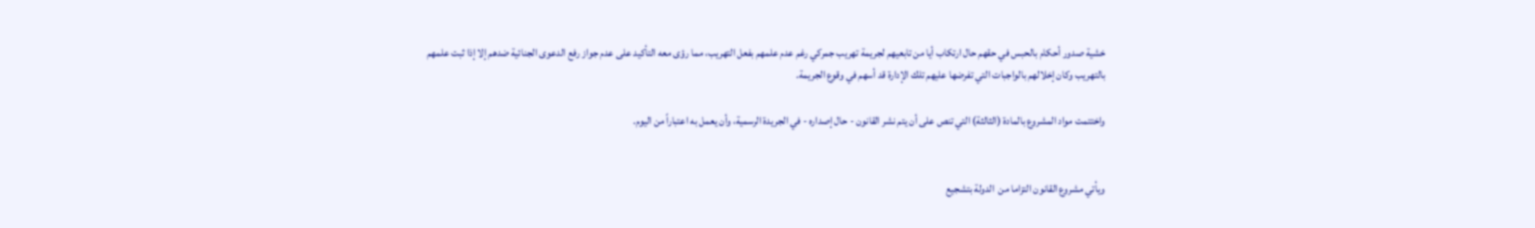خشية صدور أحكام بالحبس في حقهم حال ارتكاب أيا من تابعيهم لجريمة تهريب جمركي رغم عدم علمهم بفعل التهريب، مما رؤى معه التأكيد على عدم جواز رفع الدعوى الجنائية ضدهم إلا إذا ثبت علمهم بالتهريب وكان إخلالهم بالواجبات التي تفرضها عليهم تلك الإدارة قد أسهم في وقوع الجريمة.

واختتمت مواد المشروع بالمادة (الثالثة) التي تنص على أن يتم نشر القانون - حال إصداره - في الجريدة الرسمية، وأن يعمل به اعتباراً من اليوم.


ويأتي مشروع القانون التزاما من  الدولة بتشجيع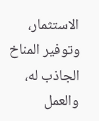الاستثمار، وتوفير المناخ الجاذب له، والعمل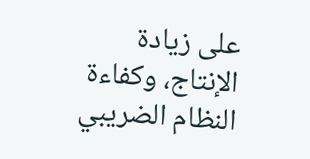على زيادة الإنتاج، وكفاءة النظام الضريبي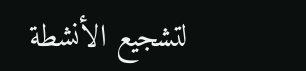لتشجيع الأنشطة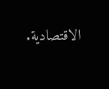الاقتصادية.